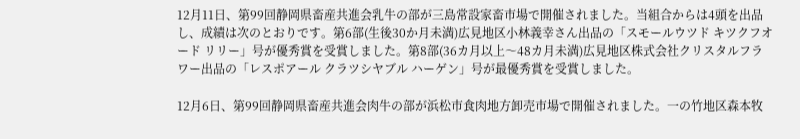12月11日、第99回静岡県畜産共進会乳牛の部が三島常設家畜市場で開催されました。当組合からは4頭を出品し、成績は次のとおりです。第6部(生後30か月未満)広見地区小林義幸さん出品の「スモールウツド キツクフオード リリー」号が優秀賞を受賞しました。第8部(36カ月以上〜48カ月未満)広見地区株式会社クリスタルフラワー出品の「レスポアール クラツシヤブル ハーゲン」号が最優秀賞を受賞しました。

12月6日、第99回静岡県畜産共進会肉牛の部が浜松市食肉地方卸売市場で開催されました。一の竹地区森本牧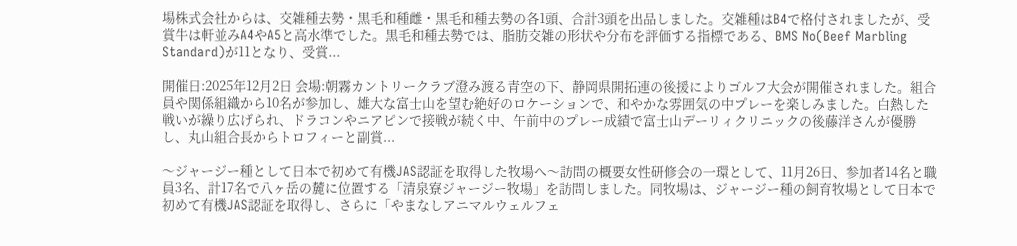場株式会社からは、交雑種去勢・黒毛和種雌・黒毛和種去勢の各1頭、合計3頭を出品しました。交雑種はB4で格付されましたが、受賞牛は軒並みA4やA5と高水準でした。黒毛和種去勢では、脂肪交雑の形状や分布を評価する指標である、BMS No(Beef Marbling Standard)が11となり、受賞...

開催日:2025年12月2日 会場:朝霧カントリークラブ澄み渡る青空の下、静岡県開拓連の後援によりゴルフ大会が開催されました。組合員や関係組織から10名が参加し、雄大な富士山を望む絶好のロケーションで、和やかな雰囲気の中プレーを楽しみました。白熱した戦いが繰り広げられ、ドラコンやニアピンで接戦が続く中、午前中のプレー成績で富士山デーリィクリニックの後藤洋さんが優勝し、丸山組合長からトロフィーと副賞...

〜ジャージー種として日本で初めて有機JAS認証を取得した牧場へ〜訪問の概要女性研修会の一環として、11月26日、参加者14名と職員3名、計17名で八ヶ岳の麓に位置する「清泉寮ジャージー牧場」を訪問しました。同牧場は、ジャージー種の飼育牧場として日本で初めて有機JAS認証を取得し、さらに「やまなしアニマルウェルフェ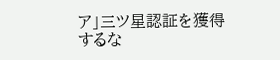ア」三ツ星認証を獲得するな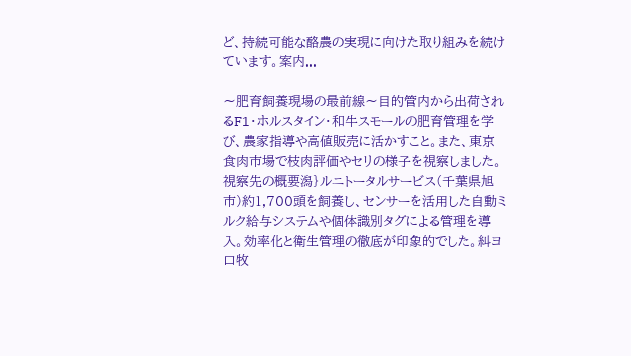ど、持続可能な酪農の実現に向けた取り組みを続けています。案内...

〜肥育飼養現場の最前線〜目的管内から出荷されるF1・ホルスタイン・和牛スモールの肥育管理を学び、農家指導や高値販売に活かすこと。また、東京食肉市場で枝肉評価やセリの様子を視察しました。視察先の概要潟}ルニトータルサービス(千葉県旭市)約1,700頭を飼養し、センサーを活用した自動ミルク給与システムや個体識別タグによる管理を導入。効率化と衛生管理の徹底が印象的でした。糾ヨ口牧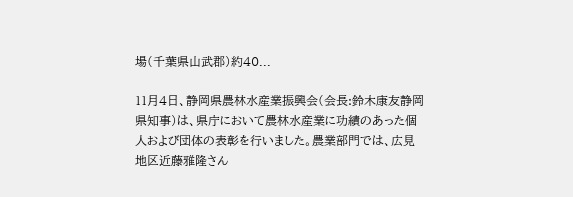場(千葉県山武郡)約40...

11月4日、静岡県農林水産業振興会(会長:鈴木康友静岡県知事)は、県庁において農林水産業に功績のあった個人および団体の表彰を行いました。農業部門では、広見地区近藤雅隆さん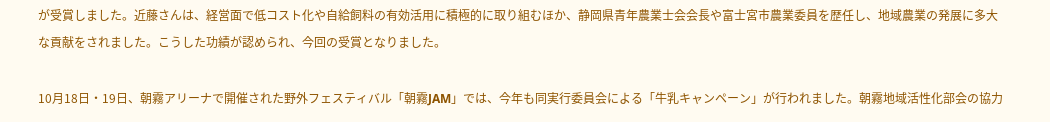が受賞しました。近藤さんは、経営面で低コスト化や自給飼料の有効活用に積極的に取り組むほか、静岡県青年農業士会会長や富士宮市農業委員を歴任し、地域農業の発展に多大な貢献をされました。こうした功績が認められ、今回の受賞となりました。

10月18日・19日、朝霧アリーナで開催された野外フェスティバル「朝霧JAM」では、今年も同実行委員会による「牛乳キャンペーン」が行われました。朝霧地域活性化部会の協力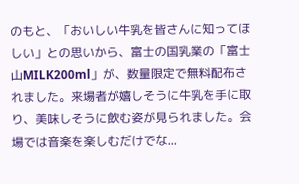のもと、「おいしい牛乳を皆さんに知ってほしい」との思いから、富士の国乳業の「富士山MILK200ml」が、数量限定で無料配布されました。来場者が嬉しそうに牛乳を手に取り、美味しそうに飲む姿が見られました。会場では音楽を楽しむだけでな...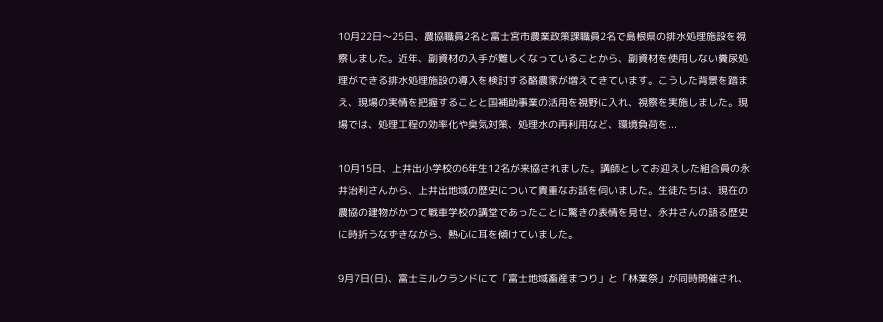10月22日〜25日、農協職員2名と富士宮市農業政策課職員2名で島根県の排水処理施設を視察しました。近年、副資材の入手が難しくなっていることから、副資材を使用しない糞尿処理ができる排水処理施設の導入を検討する酪農家が増えてきています。こうした背景を踏まえ、現場の実情を把握することと国補助事業の活用を視野に入れ、視察を実施しました。現場では、処理工程の効率化や臭気対策、処理水の再利用など、環境負荷を...

10月15日、上井出小学校の6年生12名が来協されました。講師としてお迎えした組合員の永井治利さんから、上井出地域の歴史について貴重なお話を伺いました。生徒たちは、現在の農協の建物がかつて戦車学校の講堂であったことに驚きの表情を見せ、永井さんの語る歴史に時折うなずきながら、熱心に耳を傾けていました。

9月7日(日)、富士ミルクランドにて「富士地域畜産まつり」と「林業祭」が同時開催され、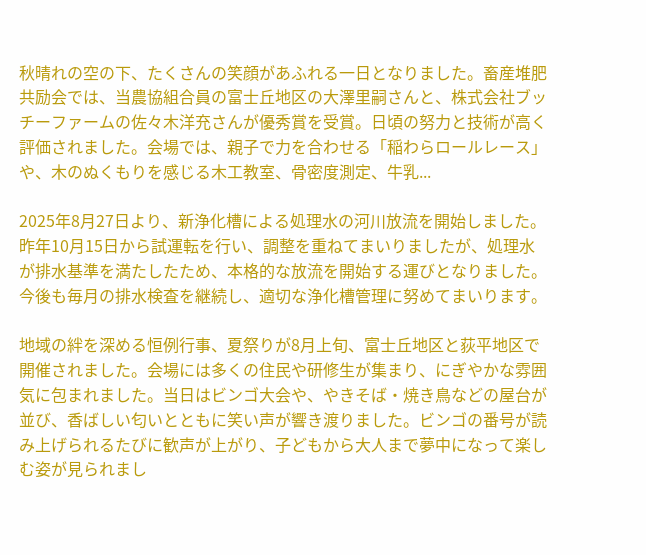秋晴れの空の下、たくさんの笑顔があふれる一日となりました。畜産堆肥共励会では、当農協組合員の富士丘地区の大澤里嗣さんと、株式会社ブッチーファームの佐々木洋充さんが優秀賞を受賞。日頃の努力と技術が高く評価されました。会場では、親子で力を合わせる「稲わらロールレース」や、木のぬくもりを感じる木工教室、骨密度測定、牛乳...

2025年8月27日より、新浄化槽による処理水の河川放流を開始しました。昨年10月15日から試運転を行い、調整を重ねてまいりましたが、処理水が排水基準を満たしたため、本格的な放流を開始する運びとなりました。今後も毎月の排水検査を継続し、適切な浄化槽管理に努めてまいります。

地域の絆を深める恒例行事、夏祭りが8月上旬、富士丘地区と荻平地区で開催されました。会場には多くの住民や研修生が集まり、にぎやかな雰囲気に包まれました。当日はビンゴ大会や、やきそば・焼き鳥などの屋台が並び、香ばしい匂いとともに笑い声が響き渡りました。ビンゴの番号が読み上げられるたびに歓声が上がり、子どもから大人まで夢中になって楽しむ姿が見られまし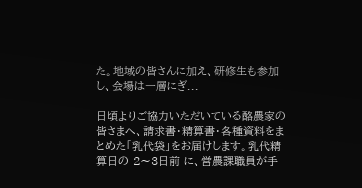た。地域の皆さんに加え、研修生も参加し、会場は一層にぎ...

日頃よりご協力いただいている酪農家の皆さまへ、請求書・精算書・各種資料をまとめた「乳代袋」をお届けします。乳代精算日の 2〜3日前 に、営農課職員が手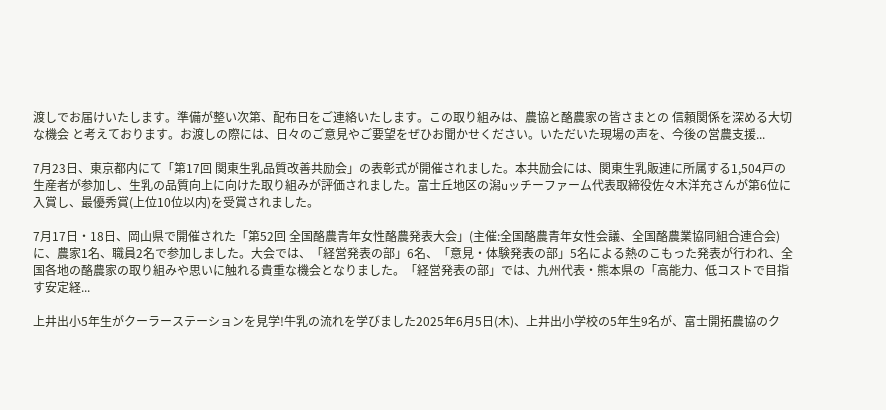渡しでお届けいたします。準備が整い次第、配布日をご連絡いたします。この取り組みは、農協と酪農家の皆さまとの 信頼関係を深める大切な機会 と考えております。お渡しの際には、日々のご意見やご要望をぜひお聞かせください。いただいた現場の声を、今後の営農支援...

7月23日、東京都内にて「第17回 関東生乳品質改善共励会」の表彰式が開催されました。本共励会には、関東生乳販連に所属する1,504戸の生産者が参加し、生乳の品質向上に向けた取り組みが評価されました。富士丘地区の潟uッチーファーム代表取締役佐々木洋充さんが第6位に入賞し、最優秀賞(上位10位以内)を受賞されました。

7月17日・18日、岡山県で開催された「第52回 全国酪農青年女性酪農発表大会」(主催:全国酪農青年女性会議、全国酪農業協同組合連合会)に、農家1名、職員2名で参加しました。大会では、「経営発表の部」6名、「意見・体験発表の部」5名による熱のこもった発表が行われ、全国各地の酪農家の取り組みや思いに触れる貴重な機会となりました。「経営発表の部」では、九州代表・熊本県の「高能力、低コストで目指す安定経...

上井出小5年生がクーラーステーションを見学!牛乳の流れを学びました2025年6月5日(木)、上井出小学校の5年生9名が、富士開拓農協のク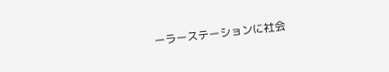ーラーステーションに社会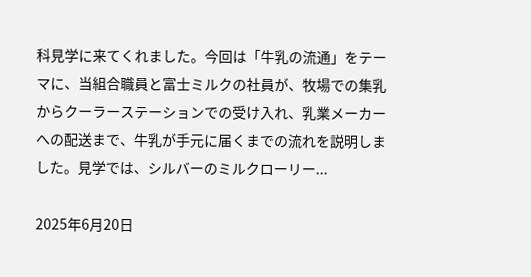科見学に来てくれました。今回は「牛乳の流通」をテーマに、当組合職員と富士ミルクの社員が、牧場での集乳からクーラーステーションでの受け入れ、乳業メーカーへの配送まで、牛乳が手元に届くまでの流れを説明しました。見学では、シルバーのミルクローリー...

2025年6月20日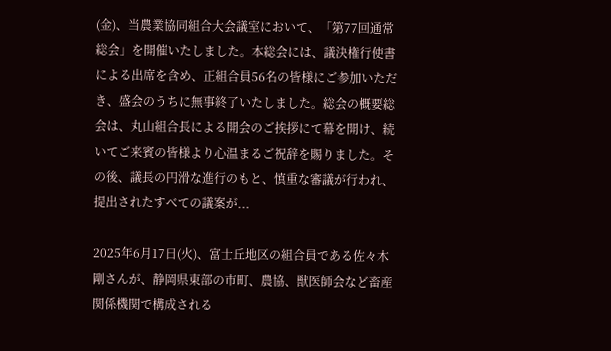(金)、当農業協同組合大会議室において、「第77回通常総会」を開催いたしました。本総会には、議決権行使書による出席を含め、正組合員56名の皆様にご参加いただき、盛会のうちに無事終了いたしました。総会の概要総会は、丸山組合長による開会のご挨拶にて幕を開け、続いてご来賓の皆様より心温まるご祝辞を賜りました。その後、議長の円滑な進行のもと、慎重な審議が行われ、提出されたすべての議案が...

2025年6月17日(火)、富士丘地区の組合員である佐々木剛さんが、静岡県東部の市町、農協、獣医師会など畜産関係機関で構成される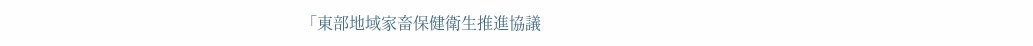「東部地域家畜保健衛生推進協議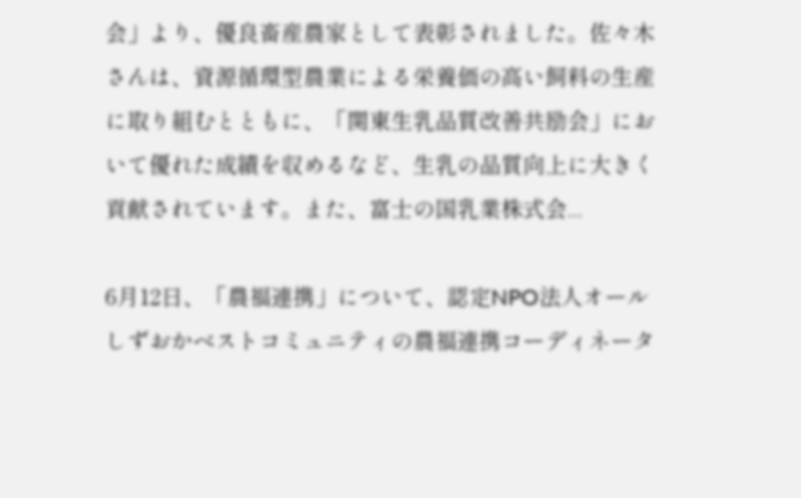会」より、優良畜産農家として表彰されました。佐々木さんは、資源循環型農業による栄養価の高い飼料の生産に取り組むとともに、「関東生乳品質改善共励会」において優れた成績を収めるなど、生乳の品質向上に大きく貢献されています。また、富士の国乳業株式会...

6月12日、「農福連携」について、認定NPO法人オールしずおかベストコミュニティの農福連携コーディネータ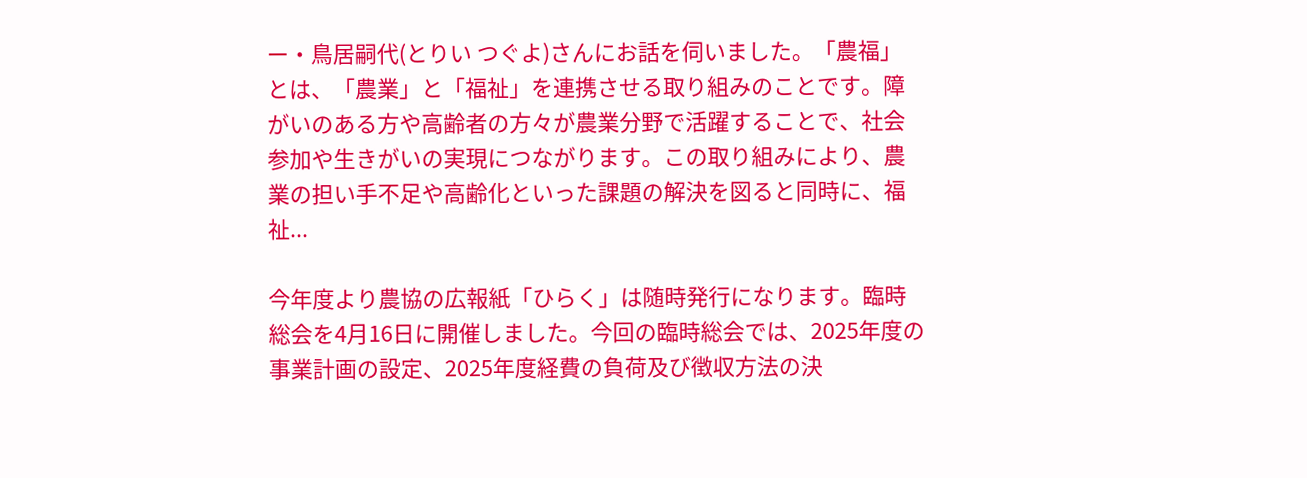ー・鳥居嗣代(とりい つぐよ)さんにお話を伺いました。「農福」とは、「農業」と「福祉」を連携させる取り組みのことです。障がいのある方や高齢者の方々が農業分野で活躍することで、社会参加や生きがいの実現につながります。この取り組みにより、農業の担い手不足や高齢化といった課題の解決を図ると同時に、福祉...

今年度より農協の広報紙「ひらく」は随時発行になります。臨時総会を4月16日に開催しました。今回の臨時総会では、2025年度の事業計画の設定、2025年度経費の負荷及び徴収方法の決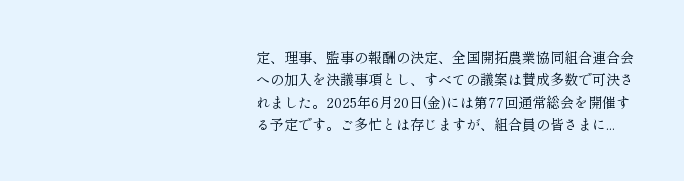定、理事、監事の報酬の決定、全国開拓農業協同組合連合会への加入を決議事項とし、すべての議案は賛成多数で可決されました。2025年6月20日(金)には第77回通常総会を開催する予定です。ご多忙とは存じますが、組合員の皆さまに...